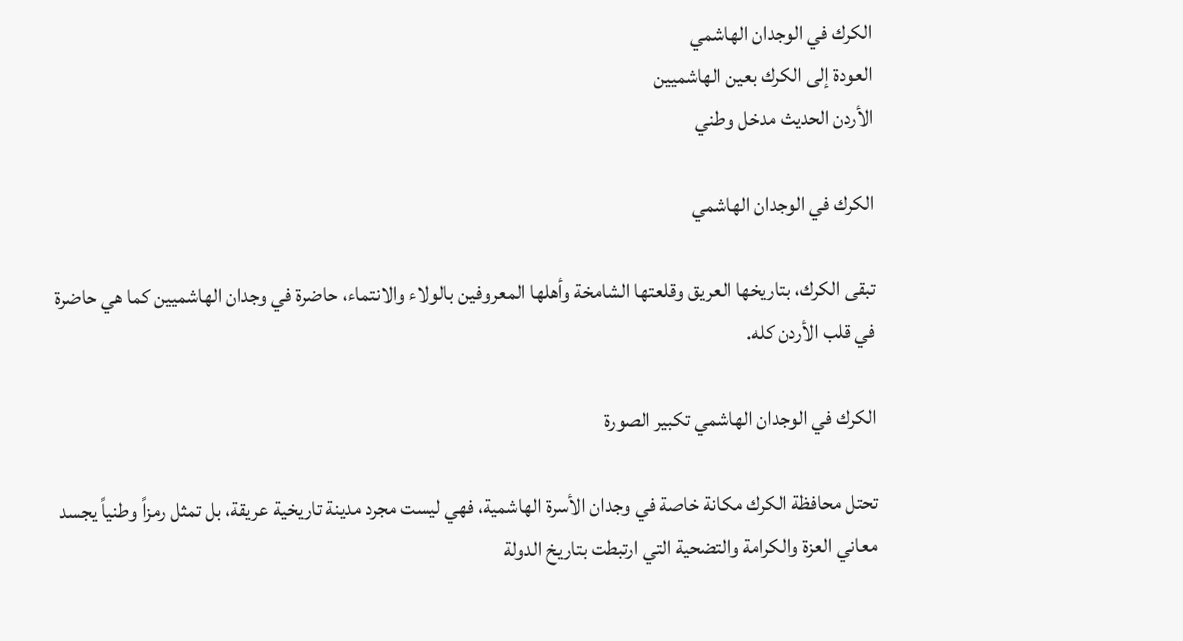الكرك في الوجدان الهاشمي
العودة إلى الكرك بعين الهاشميين
الأردن الحديث مدخل وطني

الكرك في الوجدان الهاشمي

تبقى الكرك، بتاريخها العريق وقلعتها الشامخة وأهلها المعروفين بالولاء والانتماء، حاضرة في وجدان الهاشميين كما هي حاضرة في قلب الأردن كله.

الكرك في الوجدان الهاشمي تكبير الصورة

تحتل محافظة الكرك مكانة خاصة في وجدان الأسرة الهاشمية، فهي ليست مجرد مدينة تاريخية عريقة، بل تمثل رمزاً وطنياً يجسد معاني العزة والكرامة والتضحية التي ارتبطت بتاريخ الدولة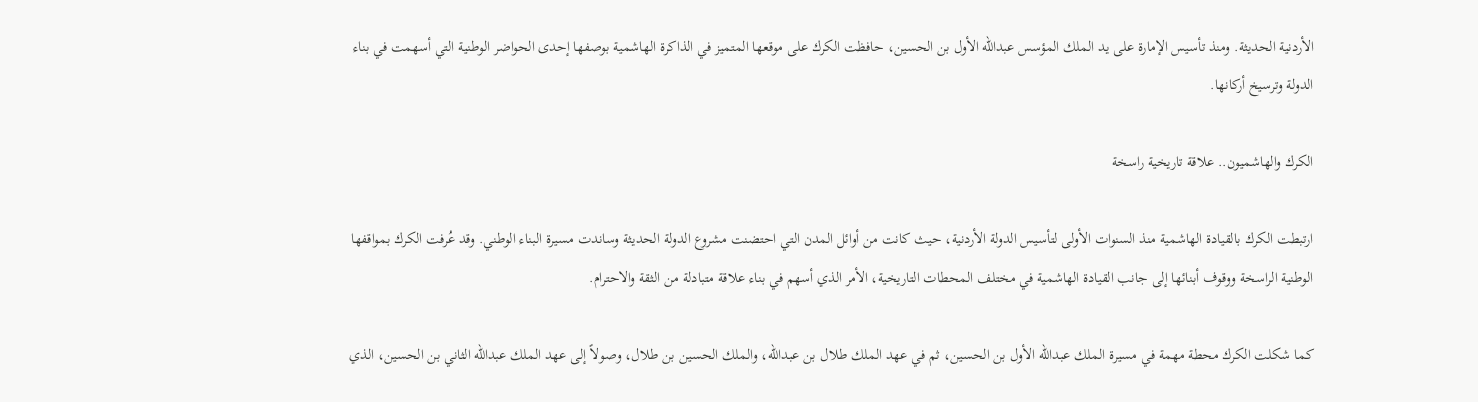الأردنية الحديثة. ومنذ تأسيس الإمارة على يد الملك المؤسس عبدالله الأول بن الحسين، حافظت الكرك على موقعها المتميز في الذاكرة الهاشمية بوصفها إحدى الحواضر الوطنية التي أسهمت في بناء الدولة وترسيخ أركانها.

الكرك والهاشميون.. علاقة تاريخية راسخة

ارتبطت الكرك بالقيادة الهاشمية منذ السنوات الأولى لتأسيس الدولة الأردنية، حيث كانت من أوائل المدن التي احتضنت مشروع الدولة الحديثة وساندت مسيرة البناء الوطني. وقد عُرفت الكرك بمواقفها الوطنية الراسخة ووقوف أبنائها إلى جانب القيادة الهاشمية في مختلف المحطات التاريخية، الأمر الذي أسهم في بناء علاقة متبادلة من الثقة والاحترام.

كما شكلت الكرك محطة مهمة في مسيرة الملك عبدالله الأول بن الحسين، ثم في عهد الملك طلال بن عبدالله، والملك الحسين بن طلال، وصولاً إلى عهد الملك عبدالله الثاني بن الحسين، الذي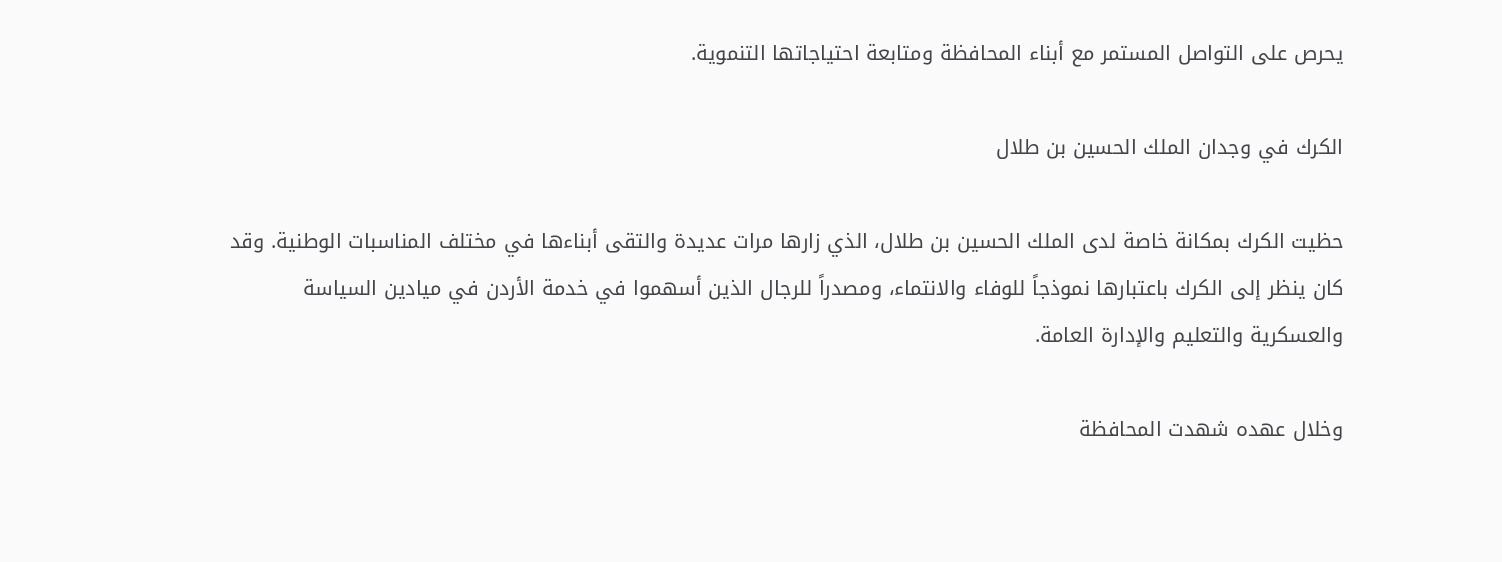يحرص على التواصل المستمر مع أبناء المحافظة ومتابعة احتياجاتها التنموية.

الكرك في وجدان الملك الحسين بن طلال

حظيت الكرك بمكانة خاصة لدى الملك الحسين بن طلال، الذي زارها مرات عديدة والتقى أبناءها في مختلف المناسبات الوطنية. وقد كان ينظر إلى الكرك باعتبارها نموذجاً للوفاء والانتماء، ومصدراً للرجال الذين أسهموا في خدمة الأردن في ميادين السياسة والعسكرية والتعليم والإدارة العامة.

وخلال عهده شهدت المحافظة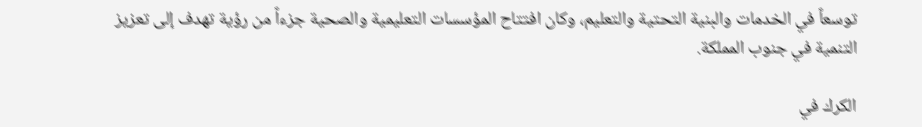توسعاً في الخدمات والبنية التحتية والتعليم، وكان افتتاح المؤسسات التعليمية والصحية جزءاً من رؤية تهدف إلى تعزيز التنمية في جنوب المملكة.

الكرك في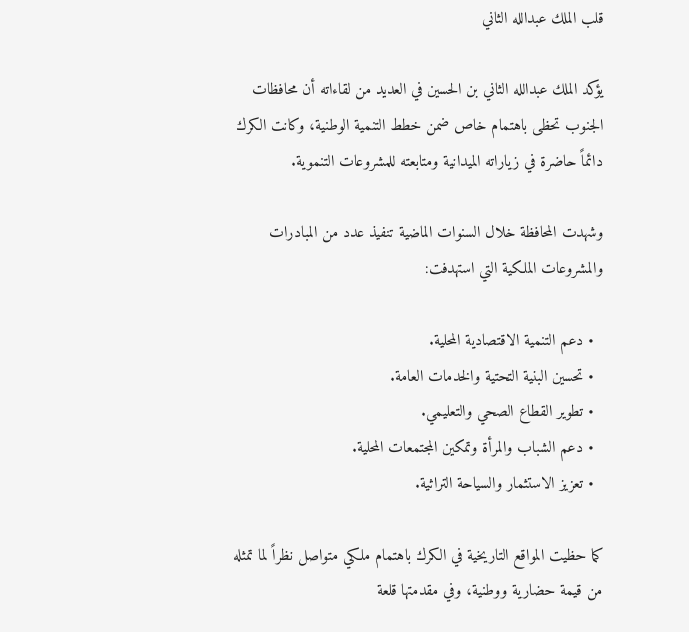قلب الملك عبدالله الثاني

يؤكد الملك عبدالله الثاني بن الحسين في العديد من لقاءاته أن محافظات الجنوب تحظى باهتمام خاص ضمن خطط التنمية الوطنية، وكانت الكرك دائماً حاضرة في زياراته الميدانية ومتابعته للمشروعات التنموية.

وشهدت المحافظة خلال السنوات الماضية تنفيذ عدد من المبادرات والمشروعات الملكية التي استهدفت:

  • دعم التنمية الاقتصادية المحلية.
  • تحسين البنية التحتية والخدمات العامة.
  • تطوير القطاع الصحي والتعليمي.
  • دعم الشباب والمرأة وتمكين المجتمعات المحلية.
  • تعزيز الاستثمار والسياحة التراثية.

كما حظيت المواقع التاريخية في الكرك باهتمام ملكي متواصل نظراً لما تمثله من قيمة حضارية ووطنية، وفي مقدمتها قلعة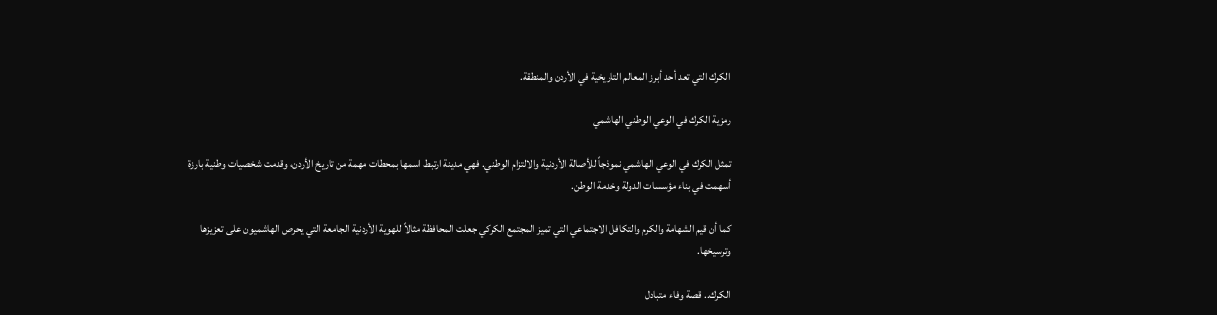الكرك التي تعد أحد أبرز المعالم التاريخية في الأردن والمنطقة.

رمزية الكرك في الوعي الوطني الهاشمي

تمثل الكرك في الوعي الهاشمي نموذجاً للأصالة الأردنية والالتزام الوطني. فهي مدينة ارتبط اسمها بمحطات مهمة من تاريخ الأردن، وقدمت شخصيات وطنية بارزة أسهمت في بناء مؤسسات الدولة وخدمة الوطن.

كما أن قيم الشهامة والكرم والتكافل الاجتماعي التي تميز المجتمع الكركي جعلت المحافظة مثالاً للهوية الأردنية الجامعة التي يحرص الهاشميون على تعزيزها وترسيخها.

الكرك.. قصة وفاء متبادل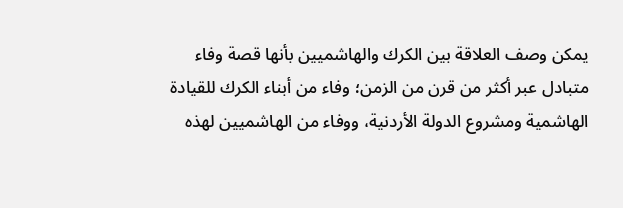يمكن وصف العلاقة بين الكرك والهاشميين بأنها قصة وفاء متبادل عبر أكثر من قرن من الزمن؛ وفاء من أبناء الكرك للقيادة الهاشمية ومشروع الدولة الأردنية، ووفاء من الهاشميين لهذه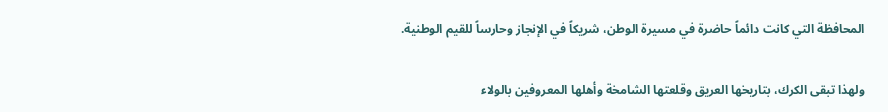المحافظة التي كانت دائماً حاضرة في مسيرة الوطن، شريكاً في الإنجاز وحارساً للقيم الوطنية.

ولهذا تبقى الكرك، بتاريخها العريق وقلعتها الشامخة وأهلها المعروفين بالولاء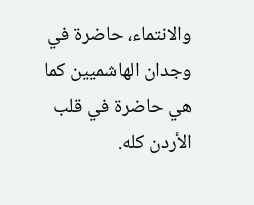والانتماء، حاضرة في وجدان الهاشميين كما هي حاضرة في قلب الأردن كله.